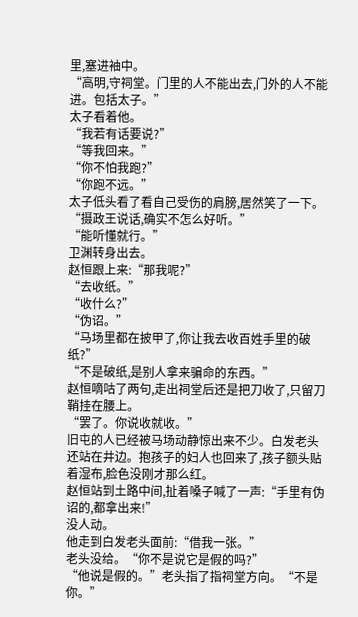里,塞进袖中。
“高明,守祠堂。门里的人不能出去,门外的人不能进。包括太子。”
太子看着他。
“我若有话要说?”
“等我回来。”
“你不怕我跑?”
“你跑不远。”
太子低头看了看自己受伤的肩膀,居然笑了一下。
“摄政王说话,确实不怎么好听。”
“能听懂就行。”
卫渊转身出去。
赵恒跟上来:“那我呢?”
“去收纸。”
“收什么?”
“伪诏。”
“马场里都在披甲了,你让我去收百姓手里的破纸?”
“不是破纸,是别人拿来骗命的东西。”
赵恒嘀咕了两句,走出祠堂后还是把刀收了,只留刀鞘挂在腰上。
“罢了。你说收就收。”
旧屯的人已经被马场动静惊出来不少。白发老头还站在井边。抱孩子的妇人也回来了,孩子额头贴着湿布,脸色没刚才那么红。
赵恒站到土路中间,扯着嗓子喊了一声:“手里有伪诏的,都拿出来!”
没人动。
他走到白发老头面前:“借我一张。”
老头没给。“你不是说它是假的吗?”
“他说是假的。”老头指了指祠堂方向。“不是你。”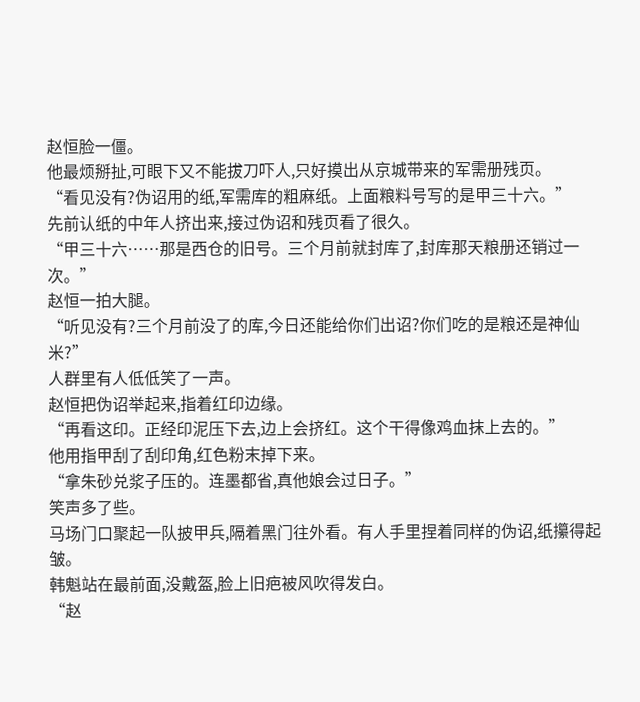赵恒脸一僵。
他最烦掰扯,可眼下又不能拔刀吓人,只好摸出从京城带来的军需册残页。
“看见没有?伪诏用的纸,军需库的粗麻纸。上面粮料号写的是甲三十六。”
先前认纸的中年人挤出来,接过伪诏和残页看了很久。
“甲三十六……那是西仓的旧号。三个月前就封库了,封库那天粮册还销过一次。”
赵恒一拍大腿。
“听见没有?三个月前没了的库,今日还能给你们出诏?你们吃的是粮还是神仙米?”
人群里有人低低笑了一声。
赵恒把伪诏举起来,指着红印边缘。
“再看这印。正经印泥压下去,边上会挤红。这个干得像鸡血抹上去的。”
他用指甲刮了刮印角,红色粉末掉下来。
“拿朱砂兑浆子压的。连墨都省,真他娘会过日子。”
笑声多了些。
马场门口聚起一队披甲兵,隔着黑门往外看。有人手里捏着同样的伪诏,纸攥得起皱。
韩魁站在最前面,没戴盔,脸上旧疤被风吹得发白。
“赵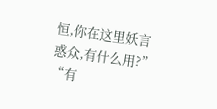恒,你在这里妖言惑众,有什么用?”
“有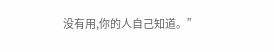没有用,你的人自己知道。”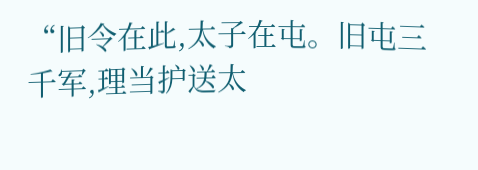“旧令在此,太子在屯。旧屯三千军,理当护送太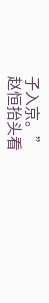子入京。”
赵恒抬头看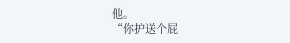他。
“你护送个屁